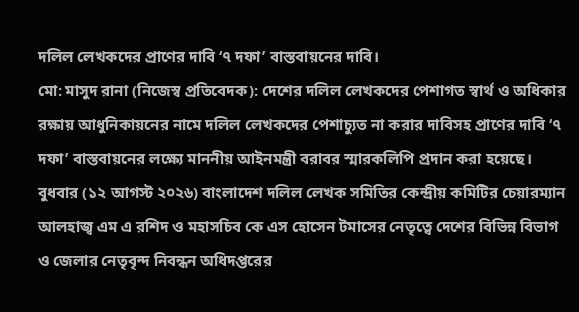দলিল লেখকদের প্রাণের দাবি ‘৭ দফা’ বাস্তবায়নের দাবি।
মো: মাসুদ রানা (নিজেস্ব প্রতিবেদক): দেশের দলিল লেখকদের পেশাগত স্বার্থ ও অধিকার রক্ষায় আধুনিকায়নের নামে দলিল লেখকদের পেশাচ্যুত না করার দাবিসহ প্রাণের দাবি ‘৭ দফা’ বাস্তবায়নের লক্ষ্যে মাননীয় আইনমন্ত্রী বরাবর স্মারকলিপি প্রদান করা হয়েছে।
বুধবার (১২ আগস্ট ২০২৬) বাংলাদেশ দলিল লেখক সমিতির কেন্দ্রীয় কমিটির চেয়ারম্যান আলহাজ্ব এম এ রশিদ ও মহাসচিব কে এস হোসেন টমাসের নেতৃত্বে দেশের বিভিন্ন বিভাগ ও জেলার নেতৃবৃন্দ নিবন্ধন অধিদপ্তরের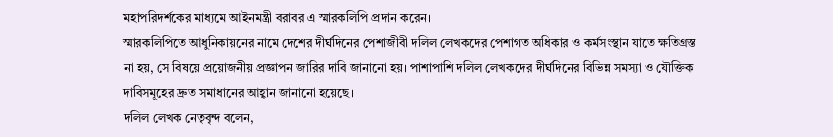মহাপরিদর্শকের মাধ্যমে আইনমন্ত্রী বরাবর এ স্মারকলিপি প্রদান করেন।
স্মারকলিপিতে আধুনিকায়নের নামে দেশের দীর্ঘদিনের পেশাজীবী দলিল লেখকদের পেশাগত অধিকার ও কর্মসংস্থান যাতে ক্ষতিগ্রস্ত না হয়, সে বিষয়ে প্রয়োজনীয় প্রজ্ঞাপন জারির দাবি জানানো হয়। পাশাপাশি দলিল লেখকদের দীর্ঘদিনের বিভিন্ন সমস্যা ও যৌক্তিক দাবিসমূহের দ্রুত সমাধানের আহ্বান জানানো হয়েছে।
দলিল লেখক নেতৃবৃন্দ বলেন,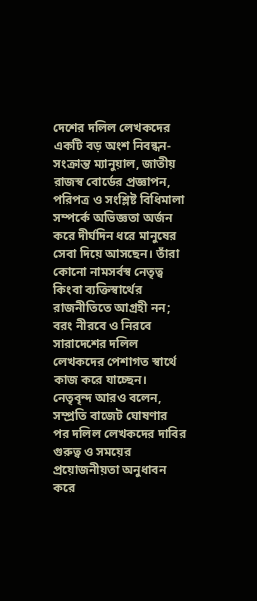দেশের দলিল লেখকদের একটি বড় অংশ নিবন্ধন-সংক্রান্ত ম্যানুয়াল, জাতীয় রাজস্ব বোর্ডের প্রজ্ঞাপন, পরিপত্র ও সংশ্লিষ্ট বিধিমালা সম্পর্কে অভিজ্ঞতা অর্জন করে দীর্ঘদিন ধরে মানুষের সেবা দিয়ে আসছেন। তাঁরা কোনো নামসর্বস্ব নেতৃত্ব কিংবা ব্যক্তিস্বার্থের রাজনীতিতে আগ্রহী নন; বরং নীরবে ও নিরবে সারাদেশের দলিল লেখকদের পেশাগত স্বার্থে কাজ করে যাচ্ছেন।
নেতৃবৃন্দ আরও বলেন, সম্প্রতি বাজেট ঘোষণার পর দলিল লেখকদের দাবির গুরুত্ব ও সময়ের প্রয়োজনীয়তা অনুধাবন করে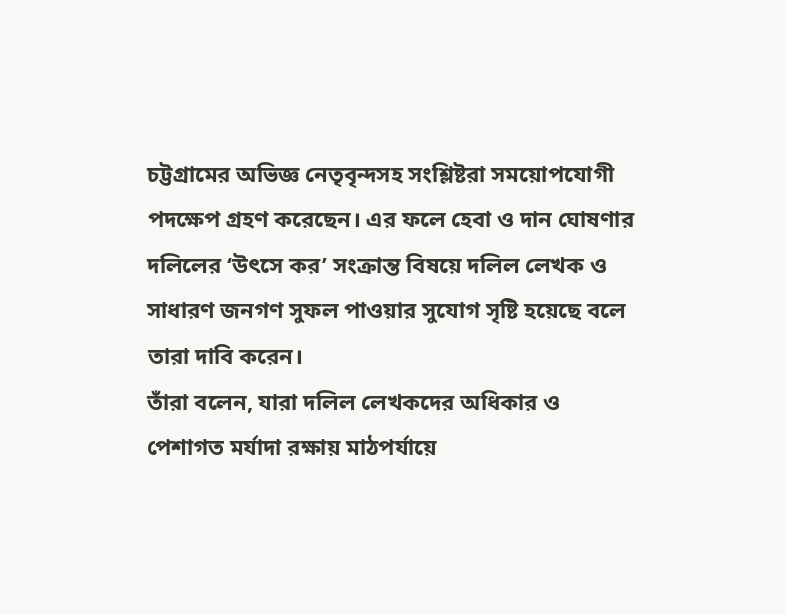চট্টগ্রামের অভিজ্ঞ নেতৃবৃন্দসহ সংশ্লিষ্টরা সময়োপযোগী পদক্ষেপ গ্রহণ করেছেন। এর ফলে হেবা ও দান ঘোষণার দলিলের ‘উৎসে কর’ সংক্রান্ত বিষয়ে দলিল লেখক ও সাধারণ জনগণ সুফল পাওয়ার সুযোগ সৃষ্টি হয়েছে বলে তারা দাবি করেন।
তাঁরা বলেন, যারা দলিল লেখকদের অধিকার ও পেশাগত মর্যাদা রক্ষায় মাঠপর্যায়ে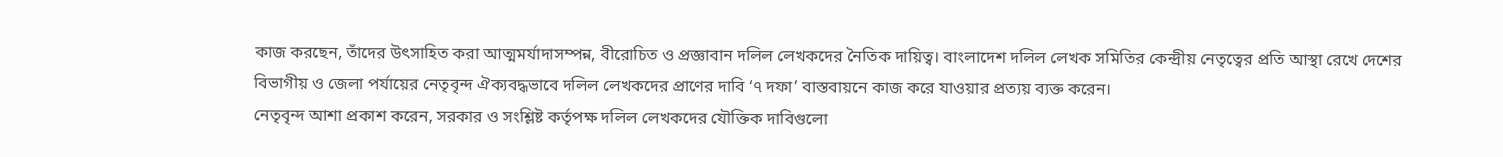কাজ করছেন, তাঁদের উৎসাহিত করা আত্মমর্যাদাসম্পন্ন, বীরোচিত ও প্রজ্ঞাবান দলিল লেখকদের নৈতিক দায়িত্ব। বাংলাদেশ দলিল লেখক সমিতির কেন্দ্রীয় নেতৃত্বের প্রতি আস্থা রেখে দেশের বিভাগীয় ও জেলা পর্যায়ের নেতৃবৃন্দ ঐক্যবদ্ধভাবে দলিল লেখকদের প্রাণের দাবি ‘৭ দফা’ বাস্তবায়নে কাজ করে যাওয়ার প্রত্যয় ব্যক্ত করেন।
নেতৃবৃন্দ আশা প্রকাশ করেন, সরকার ও সংশ্লিষ্ট কর্তৃপক্ষ দলিল লেখকদের যৌক্তিক দাবিগুলো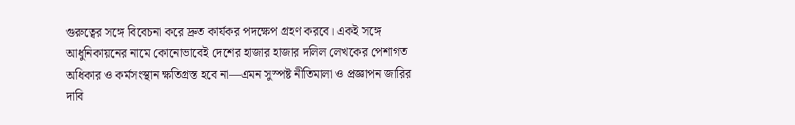গুরুত্বের সঙ্গে বিবেচনা করে দ্রুত কার্যকর পদক্ষেপ গ্রহণ করবে। একই সঙ্গে আধুনিকায়নের নামে কোনোভাবেই দেশের হাজার হাজার দলিল লেখকের পেশাগত অধিকার ও কর্মসংস্থান ক্ষতিগ্রস্ত হবে না—এমন সুস্পষ্ট নীতিমালা ও প্রজ্ঞাপন জারির দাবি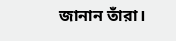জানান তাঁরা।